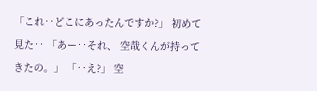「これ‥どこにあったんですか?」 初めて見た‥ 「あー‥それ、 空哉くんが持ってきたの。」 「‥え?」 空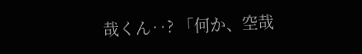哉くん‥? 「何か、空哉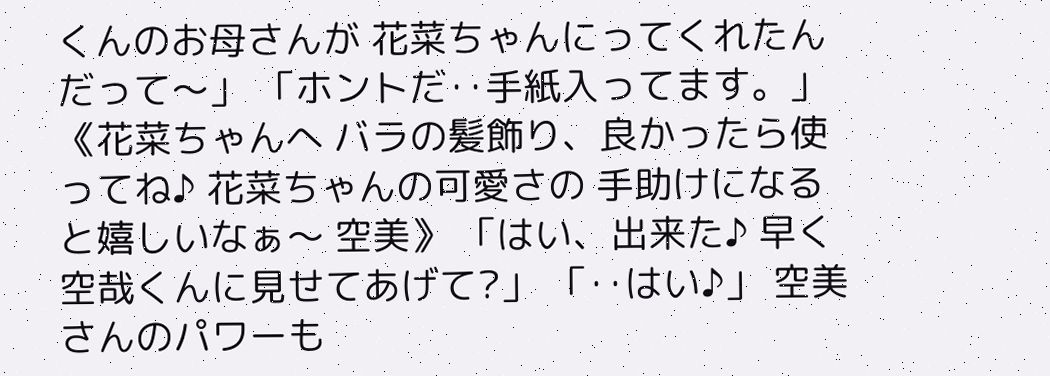くんのお母さんが 花菜ちゃんにってくれたんだって〜」 「ホントだ‥手紙入ってます。」 《花菜ちゃんへ バラの髪飾り、良かったら使ってね♪ 花菜ちゃんの可愛さの 手助けになると嬉しいなぁ〜 空美》 「はい、出来た♪ 早く空哉くんに見せてあげて?」 「‥はい♪」 空美さんのパワーも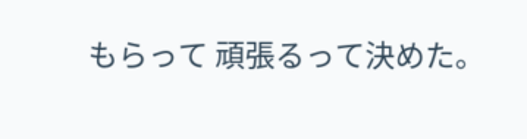もらって 頑張るって決めた。